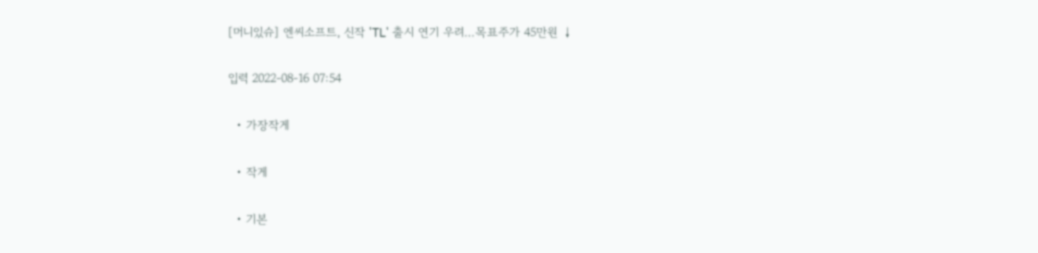[머니있슈] 엔씨소프트, 신작 'TL' 출시 연기 우려…목표주가 45만원 ↓

입력 2022-08-16 07:54

  • 가장작게

  • 작게

  • 기본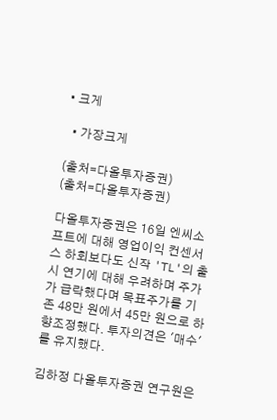• 크게

  • 가장크게

(출처=다올투자증권)
(출처=다올투자증권)

다올투자증권은 16일 엔씨소프트에 대해 영업이익 컨센서스 하회보다도 신작 'TL'의 출시 연기에 대해 우려하며 주가가 급락했다며 목표주가를 기존 48만 원에서 45만 원으로 하향조정했다. 투자의견은 '매수'를 유지했다.

김하정 다올투자증권 연구원은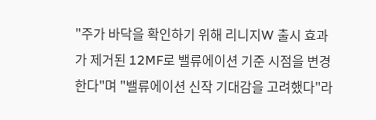"주가 바닥을 확인하기 위해 리니지W 출시 효과가 제거된 12MF로 밸류에이션 기준 시점을 변경한다"며 "밸류에이션 신작 기대감을 고려했다"라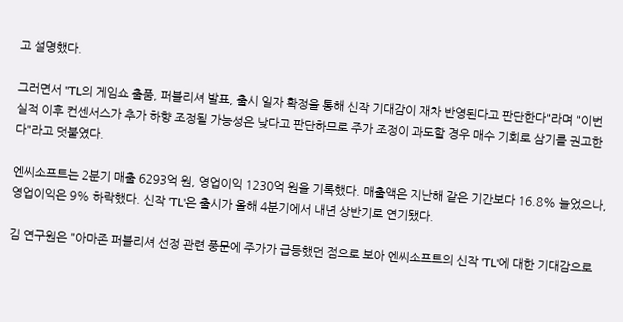고 설명했다.

그러면서 "TL의 게임쇼 출품, 퍼블리셔 발표, 출시 일자 확정을 통해 신작 기대감이 재차 반영된다고 판단한다"라며 "이번 실적 이후 컨센서스가 추가 하향 조정될 가능성은 낮다고 판단하므로 주가 조정이 과도할 경우 매수 기회로 삼기를 권고한다"라고 덧붙였다.

엔씨소프트는 2분기 매출 6293억 원, 영업이익 1230억 원을 기록했다. 매출액은 지난해 같은 기간보다 16.8% 늘었으나, 영업이익은 9% 하락했다. 신작 'TL'은 출시가 올해 4분기에서 내년 상반기로 연기됐다.

김 연구원은 "아마존 퍼블리셔 선정 관련 풍문에 주가가 급등했던 점으로 보아 엔씨소프트의 신작 'TL'에 대한 기대감으로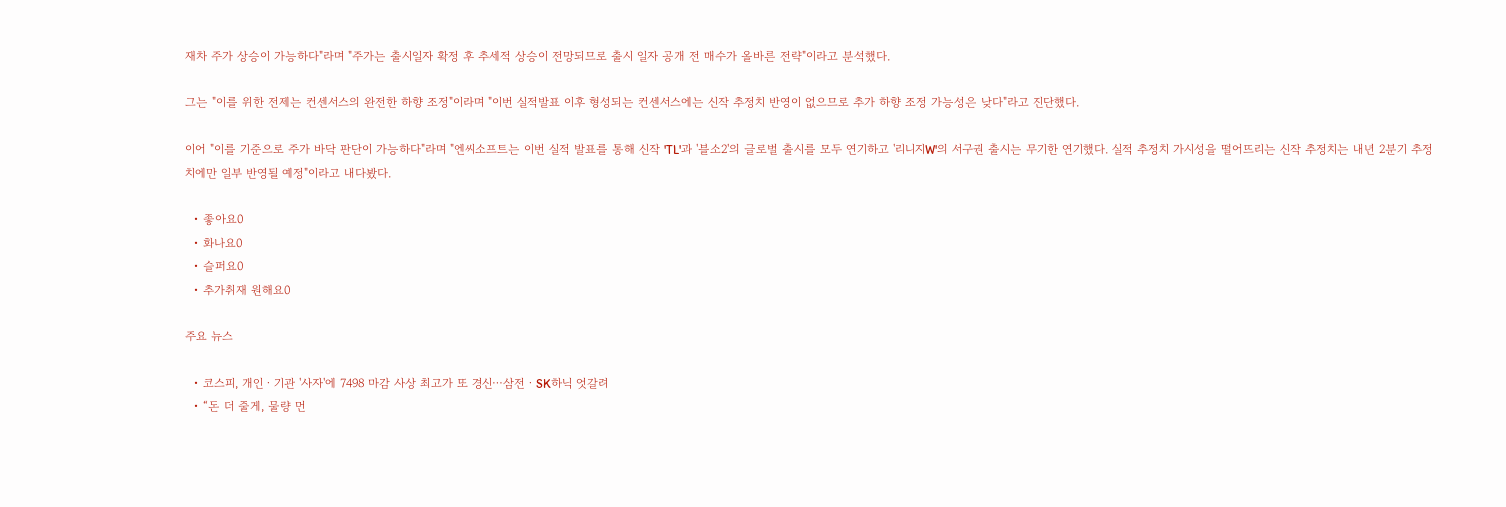재차 주가 상승이 가능하다"라며 "주가는 출시일자 확정 후 추세적 상승이 전망되므로 출시 일자 공개 전 매수가 올바른 전략"이라고 분석했다.

그는 "이를 위한 전제는 컨센서스의 완전한 하향 조정"이라며 "이번 실적발표 이후 형성되는 컨센서스에는 신작 추정치 반영이 없으므로 추가 하향 조정 가능성은 낮다"라고 진단했다.

이어 "이를 기준으로 주가 바닥 판단이 가능하다"라며 "엔씨소프트는 이번 실적 발표를 통해 신작 'TL'과 '블소2'의 글로벌 출시를 모두 연기하고 '리니지W'의 서구권 출시는 무기한 연기했다. 실적 추정치 가시성을 떨어뜨리는 신작 추정치는 내년 2분기 추정치에만 일부 반영될 예정"이라고 내다봤다.

  • 좋아요0
  • 화나요0
  • 슬퍼요0
  • 추가취재 원해요0

주요 뉴스

  • 코스피, 개인ㆍ기관 '사자'에 7498 마감 사상 최고가 또 경신⋯삼전ㆍSK하닉 엇갈려
  • “돈 더 줄게, 물량 먼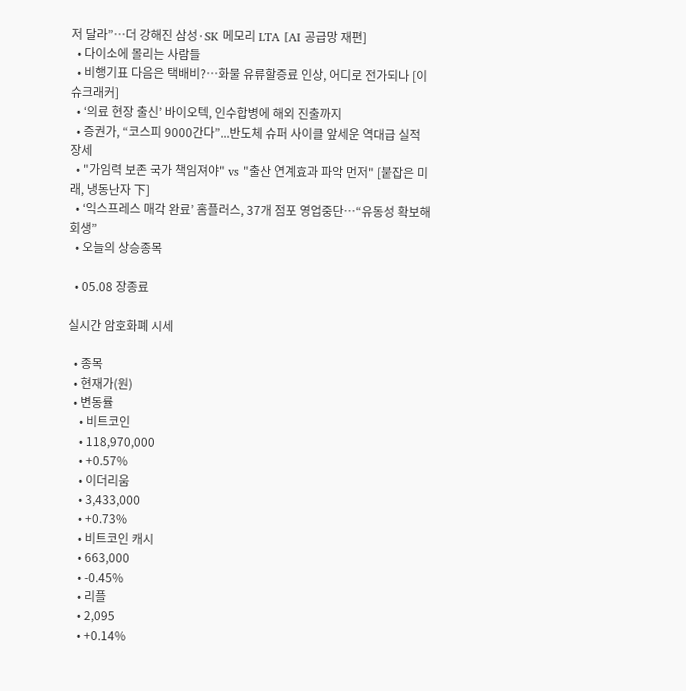저 달라”…더 강해진 삼성·SK 메모리 LTA [AI 공급망 재편]
  • 다이소에 몰리는 사람들
  • 비행기표 다음은 택배비?⋯화물 유류할증료 인상, 어디로 전가되나 [이슈크래커]
  • ‘의료 현장 출신’ 바이오텍, 인수합병에 해외 진출까지
  • 증권가, “코스피 9000간다”...반도체 슈퍼 사이클 앞세운 역대급 실적 장세
  • "가임력 보존 국가 책임져야" vs "출산 연계효과 파악 먼저" [붙잡은 미래, 냉동난자 下]
  • ‘익스프레스 매각 완료’ 홈플러스, 37개 점포 영업중단⋯“유동성 확보해 회생”
  • 오늘의 상승종목

  • 05.08 장종료

실시간 암호화폐 시세

  • 종목
  • 현재가(원)
  • 변동률
    • 비트코인
    • 118,970,000
    • +0.57%
    • 이더리움
    • 3,433,000
    • +0.73%
    • 비트코인 캐시
    • 663,000
    • -0.45%
    • 리플
    • 2,095
    • +0.14%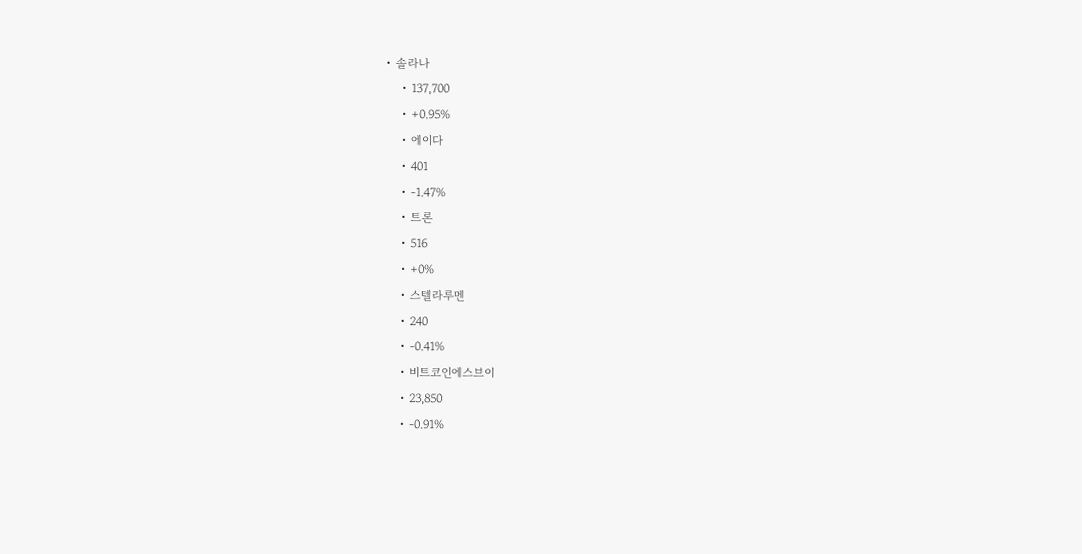• 솔라나
    • 137,700
    • +0.95%
    • 에이다
    • 401
    • -1.47%
    • 트론
    • 516
    • +0%
    • 스텔라루멘
    • 240
    • -0.41%
    • 비트코인에스브이
    • 23,850
    • -0.91%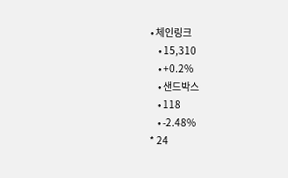• 체인링크
    • 15,310
    • +0.2%
    • 샌드박스
    • 118
    • -2.48%
* 24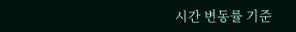시간 변동률 기준